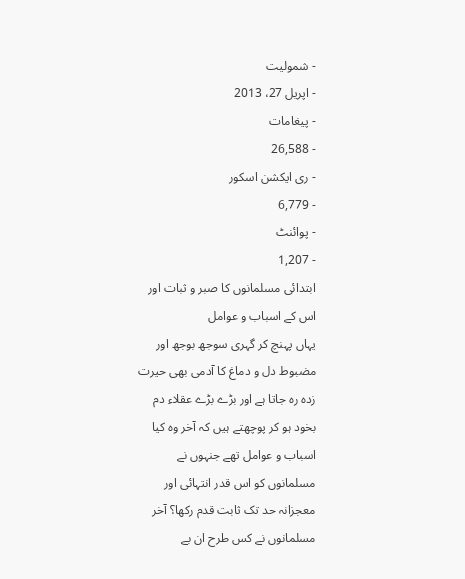- شمولیت
- اپریل 27، 2013
- پیغامات
- 26,588
- ری ایکشن اسکور
- 6,779
- پوائنٹ
- 1,207
ابتدائی مسلمانوں کا صبر و ثبات اور اس کے اسباب و عوامل
یہاں پہنچ کر گہری سوجھ بوجھ اور مضبوط دل و دماغ کا آدمی بھی حیرت زدہ رہ جاتا ہے اور بڑے بڑے عقلاء دم بخود ہو کر پوچھتے ہیں کہ آخر وہ کیا اسباب و عوامل تھے جنہوں نے مسلمانوں کو اس قدر انتہائی اور معجزانہ حد تک ثابت قدم رکھا؟ آخر مسلمانوں نے کس طرح ان بے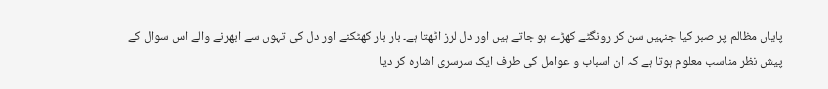پایاں مظالم پر صبر کیا جنہیں سن کر رونگٹے کھڑے ہو جاتے ہیں اور دل لرز اٹھتا ہے۔ بار بار کھٹکنے اور دل کی تہوں سے ابھرنے والے اس سوال کے پیش نظر مناسب معلوم ہوتا ہے کہ ان اسباب و عوامل کی طرف ایک سرسری اشارہ کر دیا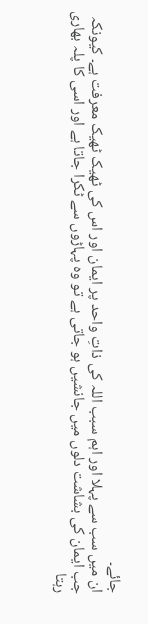جائے۔
ان میں سب سے پہلا اور اہم سبب اللہ کی ذاتِ واحد پر ایمان اور اس کی ٹھیک ٹھیک معرفت ہے۔ کیونکہ جب ایمان کی بشاشت دلوں میں جانشیں ہو جاتی ہے تو وہ پہاڑوں سے ٹکرا جاتا ہے اور اسی کا پلہ بھاری رہتا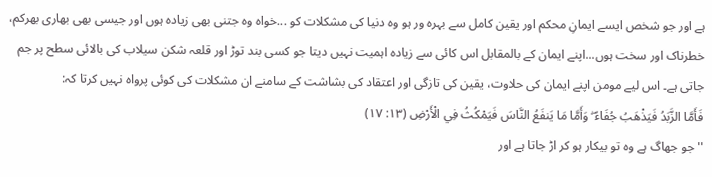ہے اور جو شخص ایسے ایمانِ محکم اور یقین کامل سے بہرہ ور ہو وہ دنیا کی مشکلات کو ...خواہ وہ جتنی بھی زیادہ ہوں اور جیسی بھی بھاری بھرکم، خطرناک اور سخت ہوں...اپنے ایمان کے بالمقابل اس کائی سے زیادہ اہمیت نہیں دیتا جو کسی بند توڑ اور قلعہ شکن سیلاب کی بالائی سطح پر جم جاتی ہے۔ اس لیے مومن اپنے ایمان کی حلاوت، یقین کی تازگی اور اعتقاد کی بشاشت کے سامنے ان مشکلات کی کوئی پرواہ نہیں کرتا کہ:
فَأَمَّا الزَّبَدُ فَيَذْهَبُ جُفَاءً ۖ وَأَمَّا مَا يَنفَعُ النَّاسَ فَيَمْكُثُ فِي الْأَرْضِ (۱۳: ۱۷)
''جو جھاگ ہے وہ تو بیکار ہو کر اڑ جاتا ہے اور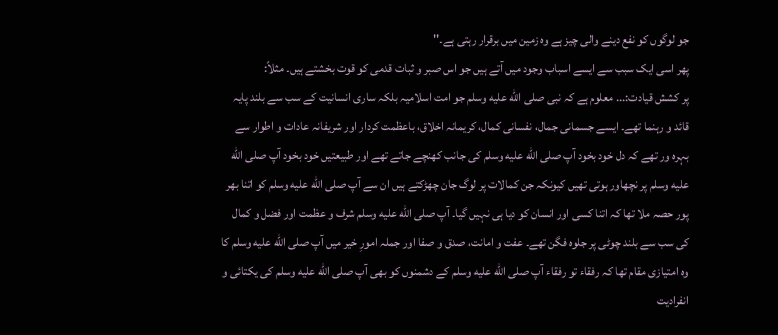جو لوگوں کو نفع دینے والی چیز ہے وہ زمین میں برقرار رہتی ہے۔''
پھر اسی ایک سبب سے ایسے اسباب وجود میں آتے ہیں جو اس صبر و ثبات قدمی کو قوت بخشتے ہیں۔ مثلاً:
پر کشش قیادت:... معلوم ہے کہ نبی صلى الله عليه وسلم جو امت اسلامیہ بلکہ ساری انسانیت کے سب سے بلند پایہ قائد و رہنما تھے۔ ایسے جسمانی جمال، نفسانی کمال، کریمانہ اخلاق، باعظمت کردار اور شریفانہ عادات و اطوار سے بہرہ ور تھے کہ دل خود بخود آپ صلى الله عليه وسلم کی جانب کھنچے جاتے تھے اور طبیعتیں خود بخود آپ صلى الله عليه وسلم پر نچھاور ہوتی تھیں کیونکہ جن کمالات پر لوگ جان چھڑکتے ہیں ان سے آپ صلى الله عليه وسلم کو اتنا بھر پور حصہ ملا تھا کہ اتنا کسی اور انسان کو دیا ہی نہیں گیا۔ آپ صلى الله عليه وسلم شرف و عظمت اور فضل و کمال کی سب سے بلند چوٹی پر جلوہ فگن تھے۔ عفت و امانت، صدق و صفا اور جملہ امورِ خیر میں آپ صلى الله عليه وسلم کا وہ امتیازی مقام تھا کہ رفقاء تو رفقاء آپ صلى الله عليه وسلم کے دشمنوں کو بھی آپ صلى الله عليه وسلم کی یکتائی و انفرادیت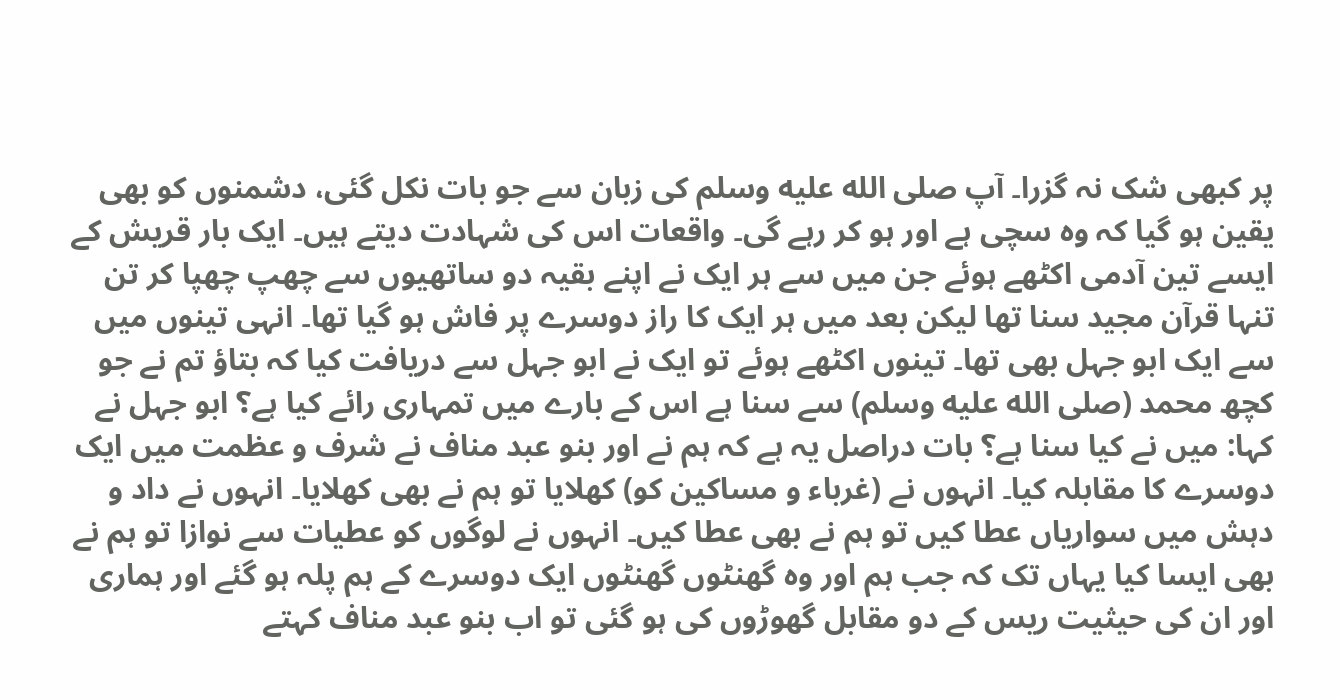پر کبھی شک نہ گزرا۔ آپ صلى الله عليه وسلم کی زبان سے جو بات نکل گئی، دشمنوں کو بھی یقین ہو گیا کہ وہ سچی ہے اور ہو کر رہے گی۔ واقعات اس کی شہادت دیتے ہیں۔ ایک بار قریش کے ایسے تین آدمی اکٹھے ہوئے جن میں سے ہر ایک نے اپنے بقیہ دو ساتھیوں سے چھپ چھپا کر تن تنہا قرآن مجید سنا تھا لیکن بعد میں ہر ایک کا راز دوسرے پر فاش ہو گیا تھا۔ انہی تینوں میں سے ایک ابو جہل بھی تھا۔ تینوں اکٹھے ہوئے تو ایک نے ابو جہل سے دریافت کیا کہ بتاؤ تم نے جو کچھ محمد (صلى الله عليه وسلم) سے سنا ہے اس کے بارے میں تمہاری رائے کیا ہے؟ ابو جہل نے کہا: میں نے کیا سنا ہے؟ بات دراصل یہ ہے کہ ہم نے اور بنو عبد مناف نے شرف و عظمت میں ایک دوسرے کا مقابلہ کیا۔ انہوں نے (غرباء و مساکین کو) کھلایا تو ہم نے بھی کھلایا۔ انہوں نے داد و دہش میں سواریاں عطا کیں تو ہم نے بھی عطا کیں۔ انہوں نے لوگوں کو عطیات سے نوازا تو ہم نے بھی ایسا کیا یہاں تک کہ جب ہم اور وہ گھنٹوں گھنٹوں ایک دوسرے کے ہم پلہ ہو گئے اور ہماری اور ان کی حیثیت ریس کے دو مقابل گھوڑوں کی ہو گئی تو اب بنو عبد مناف کہتے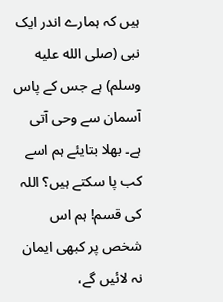ہیں کہ ہمارے اندر ایک نبی (صلى الله عليه وسلم) ہے جس کے پاس آسمان سے وحی آتی ہے۔ بھلا بتایئے ہم اسے کب پا سکتے ہیں؟ اللہ کی قسم! ہم اس شخص پر کبھی ایمان نہ لائیں گے،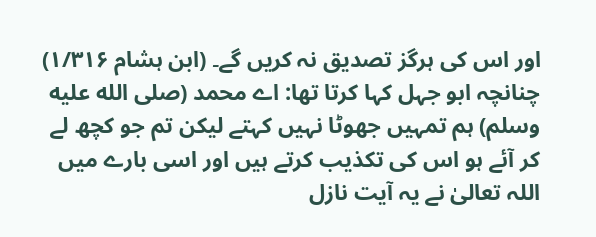اور اس کی ہرگز تصدیق نہ کریں گے۔ (ابن ہشام ۱/۳۱۶)
چنانچہ ابو جہل کہا کرتا تھا: اے محمد (صلى الله عليه وسلم) ہم تمہیں جھوٹا نہیں کہتے لیکن تم جو کچھ لے کر آئے ہو اس کی تکذیب کرتے ہیں اور اسی بارے میں اللہ تعالیٰ نے یہ آیت نازل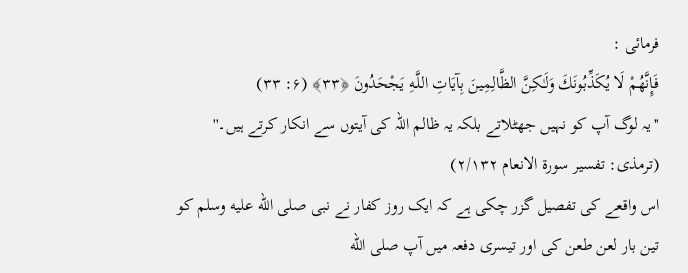فرمائی :
فَإِنَّهُمْ لَا يُكَذِّبُونَكَ وَلَـٰكِنَّ الظَّالِمِينَ بِآيَاتِ اللَّـهِ يَجْحَدُونَ ﴿٣٣﴾ (۶: ۳۳)
''یہ لوگ آپ کو نہیں جھٹلاتے بلکہ یہ ظالم اللہ کی آیتوں سے انکار کرتے ہیں۔'' (ترمذی: تفسیر سورۃ الانعام ۲/۱۳۲)
اس واقعے کی تفصیل گزر چکی ہے کہ ایک روز کفار نے نبی صلى الله عليه وسلم کو تین بار لعن طعن کی اور تیسری دفعہ میں آپ صلى الله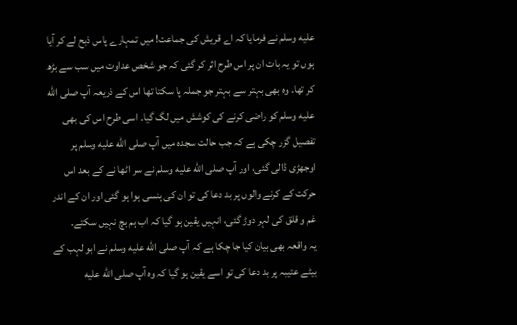عليه وسلم نے فرمایا کہ اے قریش کی جماعت! میں تمہارے پاس ذبح لے کر آیا ہوں تو یہ بات ان پر اس طرح اثر کر گئی کہ جو شخص عداوت میں سب سے بڑھ کر تھا۔ وہ بھی بہتر سے بہتر جو جملہ پا سکتا تھا اس کے ذریعہ آپ صلى الله عليه وسلم کو راضی کرنے کی کوشش میں لگ گیا۔ اسی طرح اس کی بھی تفصیل گزر چکی ہے کہ جب حالت سجدہ میں آپ صلى الله عليه وسلم پر اوجھڑی ڈالی گئی، اور آپ صلى الله عليه وسلم نے سر اٹھا نے کے بعد اس حرکت کے کرنے والوں پر بد دعا کی تو ان کی ہنسی ہوا ہو گئی اور ان کے اندر غم و قلق کی لہر دوڑ گئی، انہیں یقین ہو گیا کہ اب ہم بچ نہیں سکتے۔
یہ واقعہ بھی بیان کیا جا چکا ہے کہ آپ صلى الله عليه وسلم نے ابو لہب کے بیٹے عتیبہ پر بد دعا کی تو اسے یقین ہو گیا کہ وہ آپ صلى الله عليه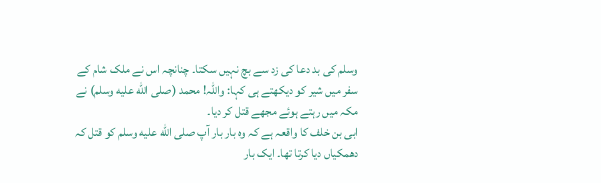وسلم کی بد دعا کی زد سے بچ نہیں سکتا۔ چنانچہ اس نے ملک شام کے سفر میں شیر کو دیکھتے ہی کہا: واللہ! محمد (صلى الله عليه وسلم) نے مکہ میں رہتے ہوئے مجھے قتل کر دیا۔
ابی بن خلف کا واقعہ ہے کہ وہ بار بار آپ صلى الله عليه وسلم کو قتل کہ دھمکیاں دیا کرتا تھا۔ ایک بار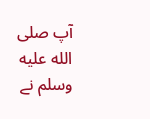آپ صلى الله عليه وسلم نے